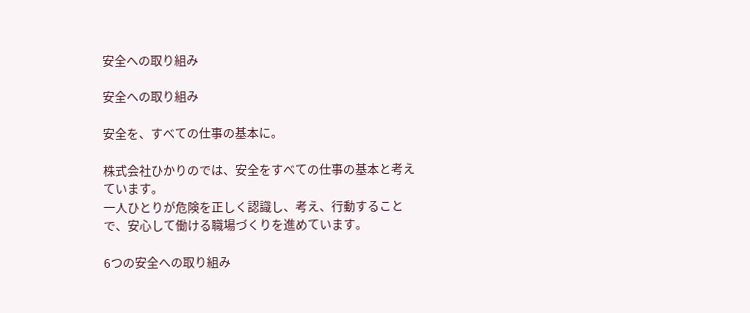安全への取り組み

安全への取り組み

安全を、すべての仕事の基本に。

株式会社ひかりのでは、安全をすべての仕事の基本と考えています。
一人ひとりが危険を正しく認識し、考え、行動することで、安心して働ける職場づくりを進めています。

6つの安全への取り組み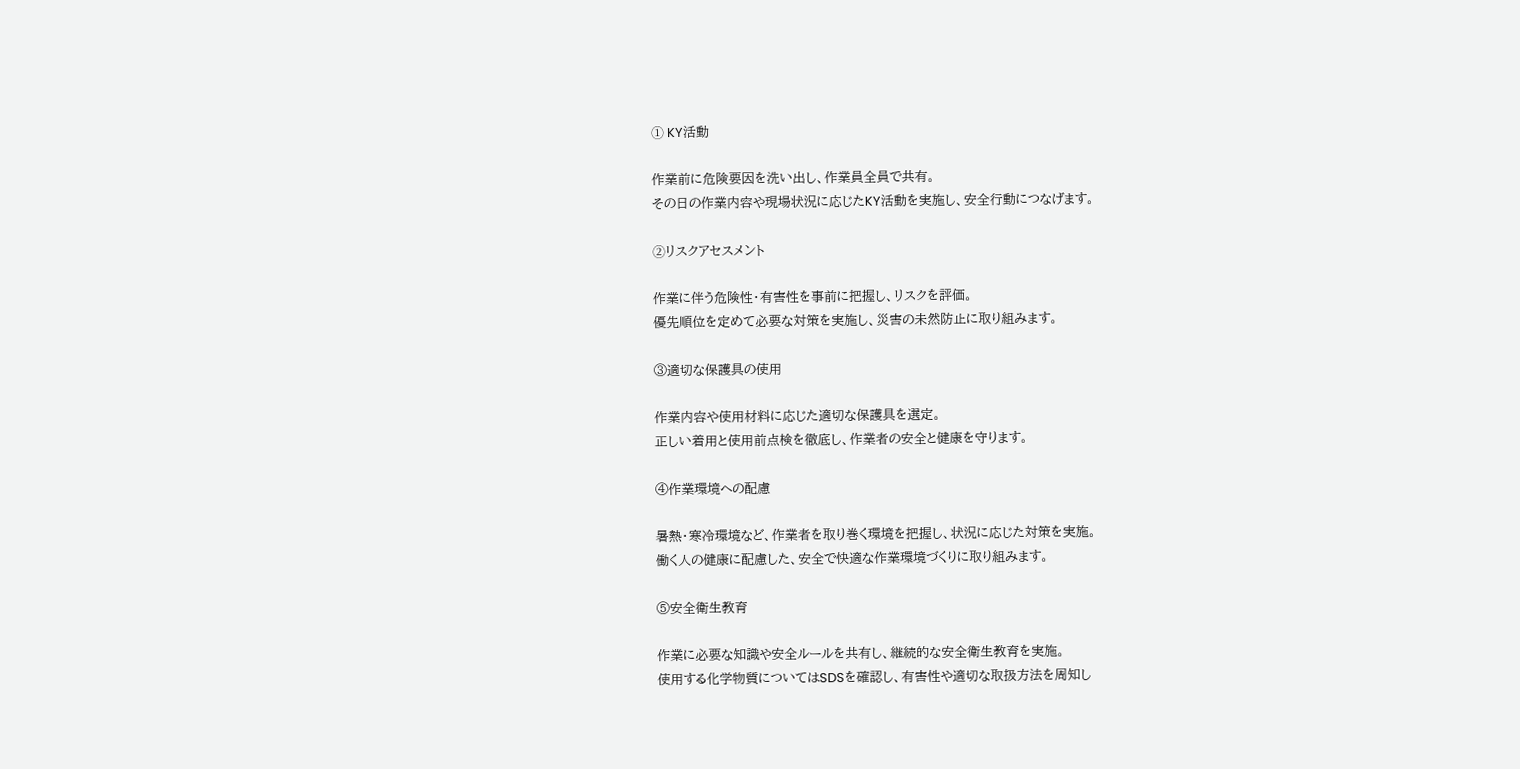➀ KY活動

作業前に危険要因を洗い出し、作業員全員で共有。
その日の作業内容や現場状況に応じたKY活動を実施し、安全行動につなげます。

➁リスクアセスメント

作業に伴う危険性・有害性を事前に把握し、リスクを評価。
優先順位を定めて必要な対策を実施し、災害の未然防止に取り組みます。

③適切な保護具の使用

作業内容や使用材料に応じた適切な保護具を選定。
正しい着用と使用前点検を徹底し、作業者の安全と健康を守ります。

④作業環境への配慮

暑熱・寒冷環境など、作業者を取り巻く環境を把握し、状況に応じた対策を実施。
働く人の健康に配慮した、安全で快適な作業環境づくりに取り組みます。

⑤安全衛生教育

作業に必要な知識や安全ルールを共有し、継続的な安全衛生教育を実施。
使用する化学物質についてはSDSを確認し、有害性や適切な取扱方法を周知し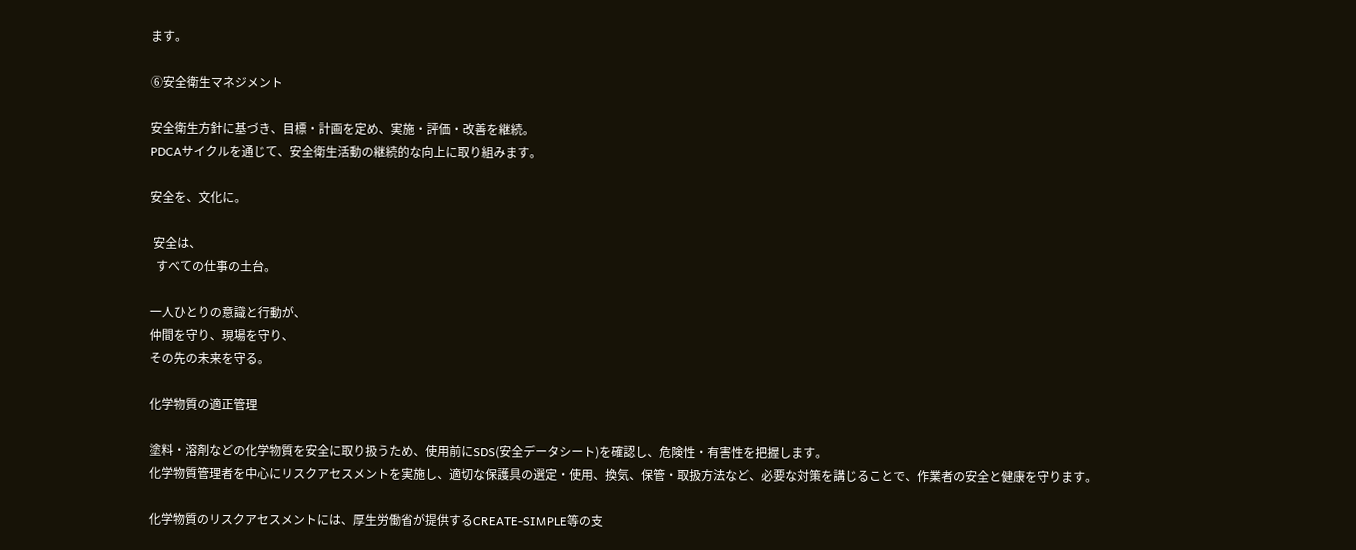ます。

⑥安全衛生マネジメント

安全衛生方針に基づき、目標・計画を定め、実施・評価・改善を継続。
PDCAサイクルを通じて、安全衛生活動の継続的な向上に取り組みます。

安全を、文化に。

 安全は、
  すべての仕事の土台。

一人ひとりの意識と行動が、
仲間を守り、現場を守り、
その先の未来を守る。

化学物質の適正管理

塗料・溶剤などの化学物質を安全に取り扱うため、使用前にSDS(安全データシート)を確認し、危険性・有害性を把握します。
化学物質管理者を中心にリスクアセスメントを実施し、適切な保護具の選定・使用、換気、保管・取扱方法など、必要な対策を講じることで、作業者の安全と健康を守ります。

化学物質のリスクアセスメントには、厚生労働省が提供するCREATE-SIMPLE等の支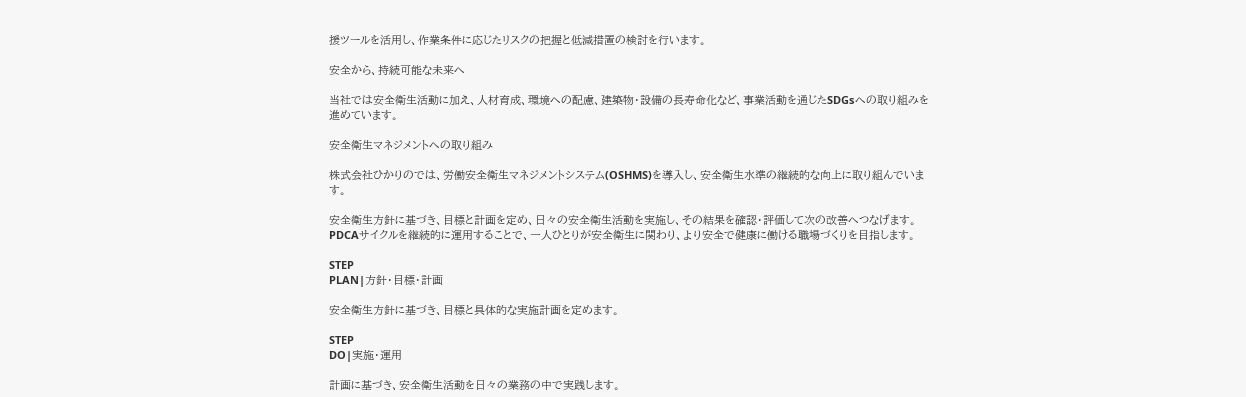援ツールを活用し、作業条件に応じたリスクの把握と低減措置の検討を行います。

安全から、持続可能な未来へ

当社では安全衛生活動に加え、人材育成、環境への配慮、建築物・設備の長寿命化など、事業活動を通じたSDGsへの取り組みを進めています。

安全衛生マネジメントへの取り組み

株式会社ひかりのでは、労働安全衛生マネジメントシステム(OSHMS)を導入し、安全衛生水準の継続的な向上に取り組んでいます。

安全衛生方針に基づき、目標と計画を定め、日々の安全衛生活動を実施し、その結果を確認・評価して次の改善へつなげます。PDCAサイクルを継続的に運用することで、一人ひとりが安全衛生に関わり、より安全で健康に働ける職場づくりを目指します。

STEP
PLAN|方針・目標・計画

安全衛生方針に基づき、目標と具体的な実施計画を定めます。

STEP
DO|実施・運用

計画に基づき、安全衛生活動を日々の業務の中で実践します。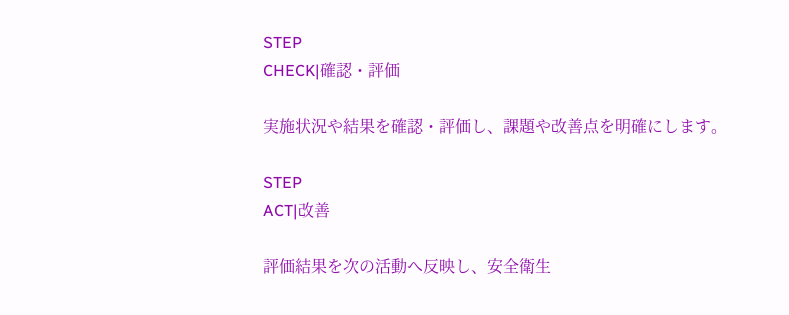STEP
CHECK|確認・評価

実施状況や結果を確認・評価し、課題や改善点を明確にします。

STEP
ACT|改善

評価結果を次の活動へ反映し、安全衛生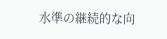水準の継続的な向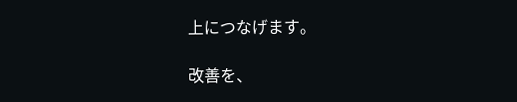上につなげます。

改善を、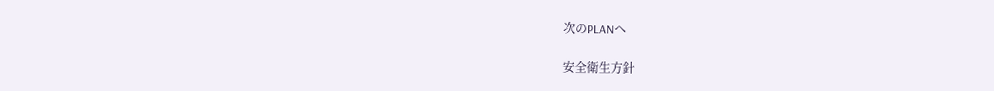次のPLANへ

安全衛生方針